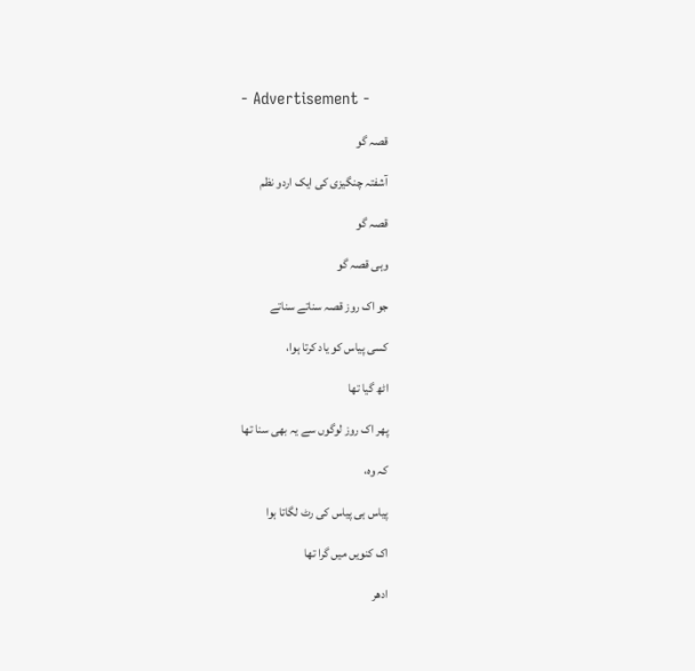- Advertisement -

قصہ گو

آشفتہ چنگیزی کی ایک اردو نظم

قصہ گو

وہی قصہ گو

جو اک روز قصہ سناتے سناتے

کسی پیاس کو یاد کرتا ہوا،

اٹھ گیا تھا

پھر اک روز لوگوں سے یہ بھی سنا تھا

کہ وہ،

پیاس ہی پیاس کی رٹ لگاتا ہوا

اک کنویں میں گرا تھا

ادھر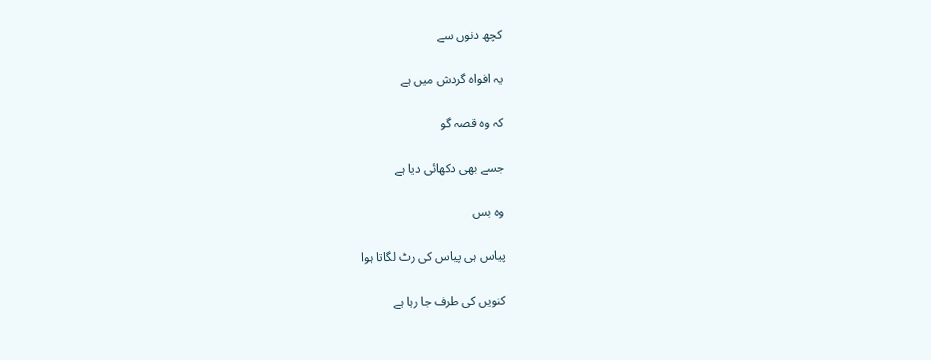کچھ دنوں سے

یہ افواہ گردش میں ہے

کہ وہ قصہ گو

جسے بھی دکھائی دیا ہے

وہ بس

پیاس ہی پیاس کی رٹ لگاتا ہوا

کنویں کی طرف جا رہا ہے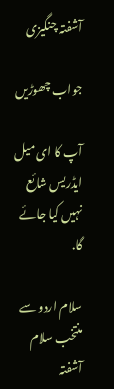آشفتہ چنگیزی

جواب چھوڑیں

آپ کا ای میل ایڈریس شائع نہیں کیا جائے گا.

سلام اردو سے منتخب سلام
آشفتہ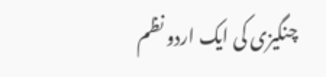چنگیزی کی ایک اردو نظم